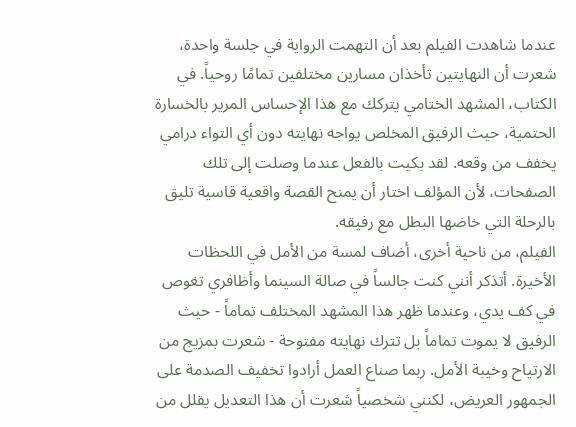عندما شاهدت الفيلم بعد أن التهمت الرواية في جلسة واحدة، شعرت أن النهايتين تأخذان مسارين مختلفين تمامًا روحياً. في الكتاب، المشهد الختامي يتركك مع هذا الإحساس المرير بالخسارة الحتمية، حيث الرفيق المخلص يواجه نهايته دون أي التواء درامي يخفف من وقعه. لقد بكيت بالفعل عندما وصلت إلى تلك الصفحات، لأن المؤلف اختار أن يمنح القصة واقعية قاسية تليق بالرحلة التي خاضها البطل مع رفيقه.
الفيلم، من ناحية أخرى، أضاف لمسة من الأمل في اللحظات الأخيرة. أتذكر أنني كنت جالساً في صالة السينما وأظافري تغوص في كف يدي، وعندما ظهر هذا المشهد المختلف تماماً - حيث الرفيق لا يموت تماماً بل تترك نهايته مفتوحة - شعرت بمزيج من الارتياح وخيبة الأمل. ربما صناع العمل أرادوا تخفيف الصدمة على الجمهور العريض، لكنني شخصياً شعرت أن هذا التعديل يقلل من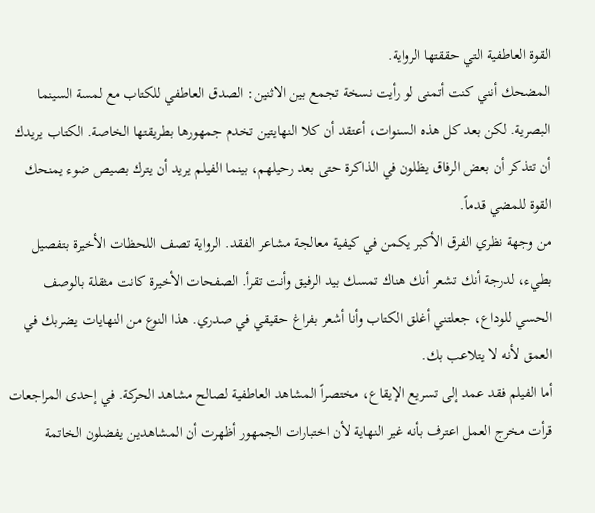القوة العاطفية التي حققتها الرواية.
المضحك أنني كنت أتمنى لو رأيت نسخة تجمع بين الاثنين: الصدق العاطفي للكتاب مع لمسة السينما البصرية. لكن بعد كل هذه السنوات، أعتقد أن كلا النهايتين تخدم جمهورها بطريقتها الخاصة. الكتاب يريدك أن تتذكر أن بعض الرفاق يظلون في الذاكرة حتى بعد رحيلهم، بينما الفيلم يريد أن يترك بصيص ضوء يمنحك القوة للمضي قدماً.
من وجهة نظري الفرق الأكبر يكمن في كيفية معالجة مشاعر الفقد. الرواية تصف اللحظات الأخيرة بتفصيل بطيء، لدرجة أنك تشعر أنك هناك تمسك بيد الرفيق وأنت تقرأ. الصفحات الأخيرة كانت مثقلة بالوصف الحسي للوداع، جعلتني أغلق الكتاب وأنا أشعر بفراغ حقيقي في صدري. هذا النوع من النهايات يضربك في العمق لأنه لا يتلاعب بك.
أما الفيلم فقد عمد إلى تسريع الإيقاع، مختصراً المشاهد العاطفية لصالح مشاهد الحركة. في إحدى المراجعات قرأت مخرج العمل اعترف بأنه غير النهاية لأن اختبارات الجمهور أظهرت أن المشاهدين يفضلون الخاتمة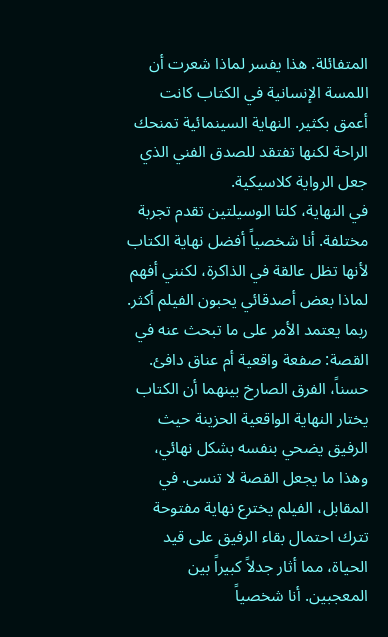المتفائلة. هذا يفسر لماذا شعرت أن اللمسة الإنسانية في الكتاب كانت أعمق بكثير. النهاية السينمائية تمنحك الراحة لكنها تفتقد للصدق الفني الذي جعل الرواية كلاسيكية.
في النهاية، كلتا الوسيلتين تقدم تجربة مختلفة. أنا شخصياً أفضل نهاية الكتاب لأنها تظل عالقة في الذاكرة، لكنني أفهم لماذا بعض أصدقائي يحبون الفيلم أكثر. ربما يعتمد الأمر على ما تبحث عنه في القصة: صفعة واقعية أم عناق دافئ.
حسناً، الفرق الصارخ بينهما أن الكتاب يختار النهاية الواقعية الحزينة حيث الرفيق يضحي بنفسه بشكل نهائي، وهذا ما يجعل القصة لا تنسى. في المقابل، الفيلم يخترع نهاية مفتوحة تترك احتمال بقاء الرفيق على قيد الحياة، مما أثار جدلاً كبيراً بين المعجبين. أنا شخصياً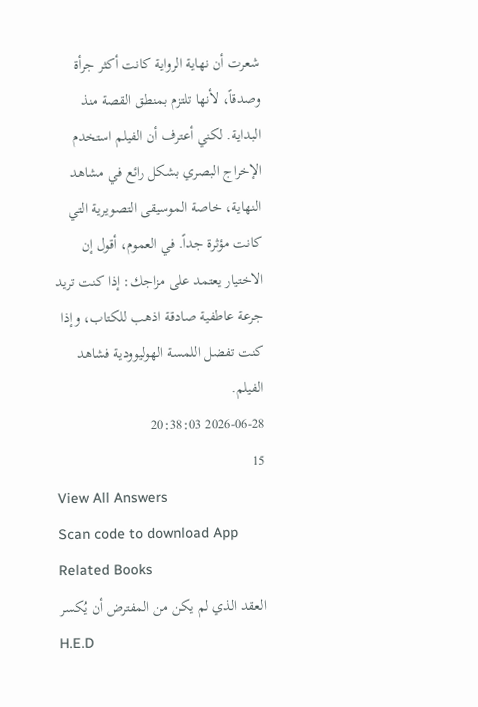شعرت أن نهاية الرواية كانت أكثر جرأة وصدقاً، لأنها تلتزم بمنطق القصة منذ البداية. لكني أعترف أن الفيلم استخدم الإخراج البصري بشكل رائع في مشاهد النهاية، خاصة الموسيقى التصويرية التي كانت مؤثرة جداً. في العموم، أقول إن الاختيار يعتمد على مزاجك: إذا كنت تريد جرعة عاطفية صادقة اذهب للكتاب، وإذا كنت تفضل اللمسة الهوليوودية فشاهد الفيلم.
2026-06-28 20:38:03
15
View All Answers
Scan code to download App
Related Books
العقد الذي لم يكن من المفترض أن يُكسر
H.E.D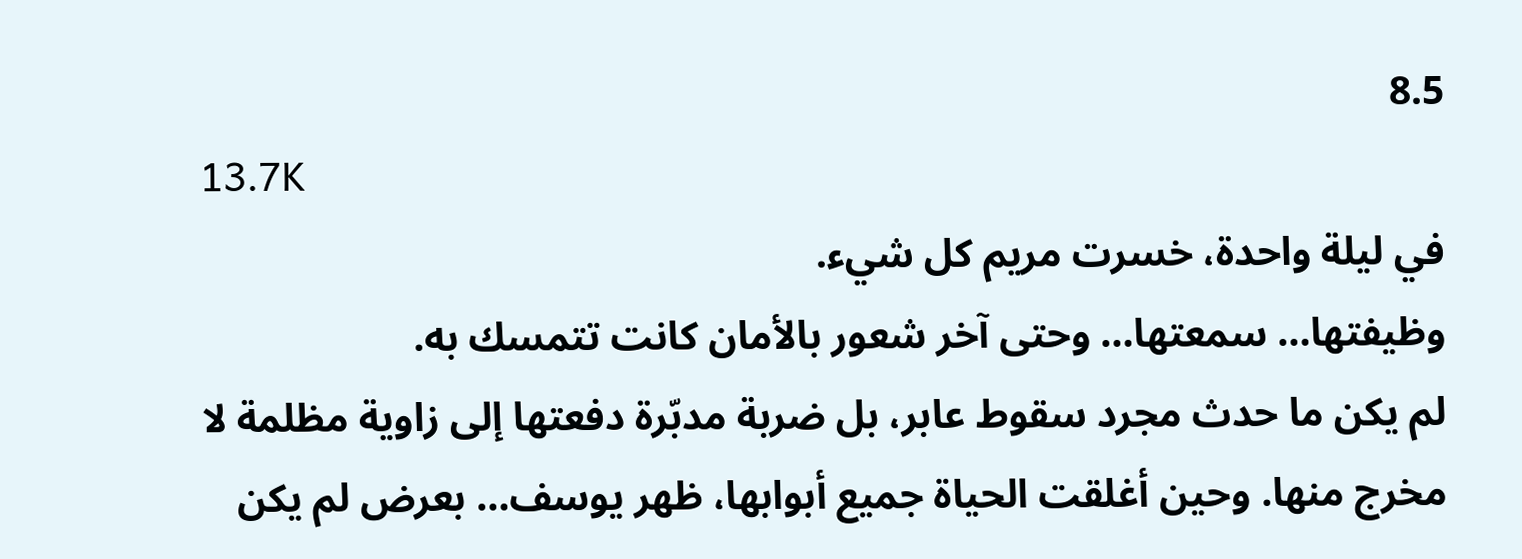8.5
13.7K
في ليلة واحدة، خسرت مريم كل شيء.
وظيفتها… سمعتها… وحتى آخر شعور بالأمان كانت تتمسك به.
لم يكن ما حدث مجرد سقوط عابر، بل ضربة مدبّرة دفعتها إلى زاوية مظلمة لا مخرج منها. وحين أغلقت الحياة جميع أبوابها، ظهر يوسف… بعرض لم يكن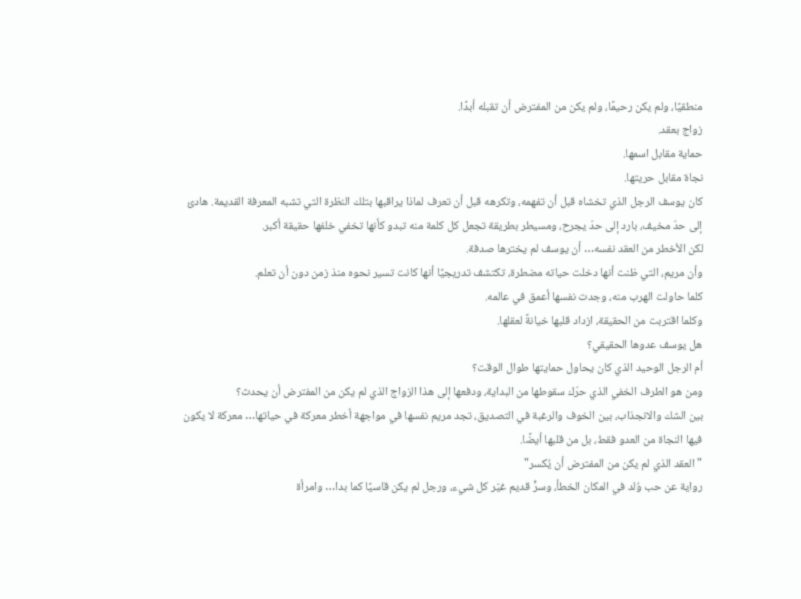منطقيًا، ولم يكن رحيمًا، ولم يكن من المفترض أن تقبله أبدًا.
زواج بعقد.
حماية مقابل اسمها.
نجاة مقابل حريتها.
كان يوسف الرجل الذي تخشاه قبل أن تفهمه، وتكرهه قبل أن تعرف لماذا يراقبها بتلك النظرة التي تشبه المعرفة القديمة. هادئ إلى حدّ مخيف، بارد إلى حدّ يجرح، ومسيطر بطريقة تجعل كل كلمة منه تبدو كأنها تخفي خلفها حقيقة أكبر.
لكن الأخطر من العقد نفسه… أن يوسف لم يخترها صدفة.
وأن مريم، التي ظنت أنها دخلت حياته مضطرة، تكتشف تدريجيًا أنها كانت تسير نحوه منذ زمن دون أن تعلم.
كلما حاولت الهرب منه، وجدت نفسها أعمق في عالمه.
وكلما اقتربت من الحقيقة، ازداد قلبها خيانةً لعقلها.
هل يوسف عدوها الحقيقي؟
أم الرجل الوحيد الذي كان يحاول حمايتها طوال الوقت؟
ومن هو الطرف الخفي الذي حرّك سقوطها من البداية، ودفعها إلى هذا الزواج الذي لم يكن من المفترض أن يحدث؟
بين الشك والانجذاب، بين الخوف والرغبة في التصديق، تجد مريم نفسها في مواجهة أخطر معركة في حياتها… معركة لا يكون فيها النجاة من العدو فقط، بل من قلبها أيضًا.
"العقد الذي لم يكن من المفترض أن يُكسر"
رواية عن حب وُلد في المكان الخطأ، وسرٍّ قديم غيّر كل شيء، ورجل لم يكن قاسيًا كما بدا… وامرأة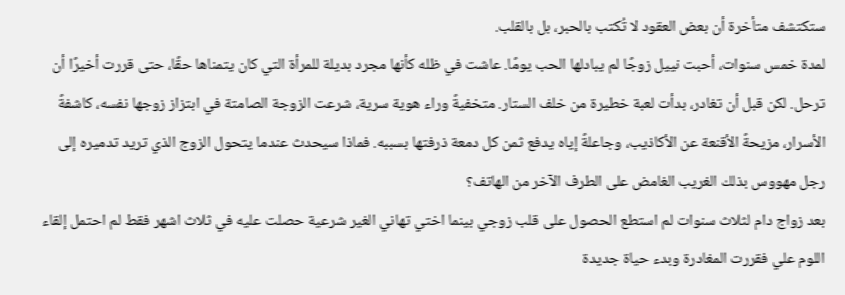ستكتشف متأخرة أن بعض العقود لا تُكتب بالحبر، بل بالقلب.
لمدة خمس سنوات، أحبت نييل زوجًا لم يبادلها الحب يومًا. عاشت في ظله كأنها مجرد بديلة للمرأة التي كان يتمناها حقًا، حتى قررت أخيرًا أن ترحل. لكن قبل أن تغادر، بدأت لعبة خطيرة من خلف الستار. متخفيةً وراء هوية سرية، شرعت الزوجة الصامتة في ابتزاز زوجها نفسه، كاشفةً الأسرار، مزيحةً الأقنعة عن الأكاذيب، وجاعلةً إياه يدفع ثمن كل دمعة ذرفتها بسببه. فماذا سيحدث عندما يتحول الزوج الذي تريد تدميره إلى رجل مهووس بذلك الغريب الغامض على الطرف الآخر من الهاتف؟
بعد زواج دام لثلاث سنوات لم استطع الحصول على قلب زوجي بينما اختي تهاني الغير شرعية حصلت عليه في ثلاث اشهر فقط لم احتمل إلقاء اللوم علي فقررت المغادرة وبدء حياة جديدة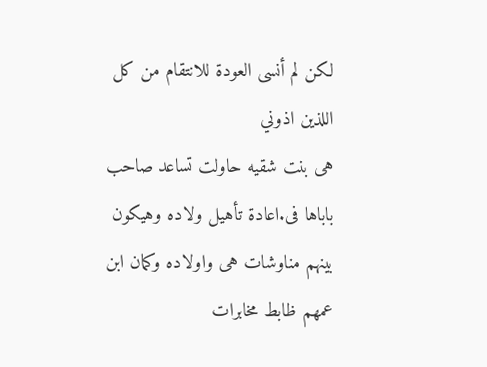لكن لم أنسى العودة للانتقام من كل اللذين اذوني
هى بنت شقيه حاولت تساعد صاحب باباها فى.اعادة تأهيل ولاده وهيكون بينهم مناوشات هى واولاده وكمان ابن عمهم ظابط مخابرات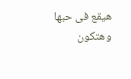هيقع فى حبها وهتكون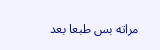مراته بس طبعا بعد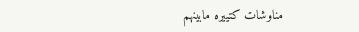مناوشات كتييره مابينهم